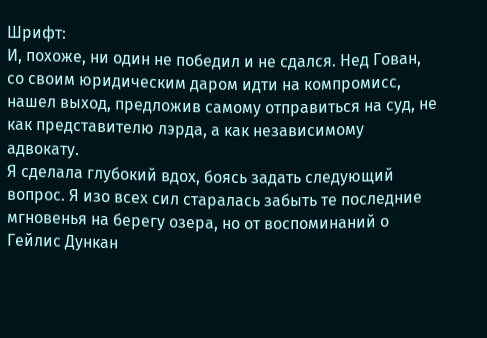Шрифт:
И, похоже, ни один не победил и не сдался. Нед Гован, со своим юридическим даром идти на компромисс, нашел выход, предложив самому отправиться на суд, не как представителю лэрда, а как независимому адвокату.
Я сделала глубокий вдох, боясь задать следующий вопрос. Я изо всех сил старалась забыть те последние мгновенья на берегу озера, но от воспоминаний о Гейлис Дункан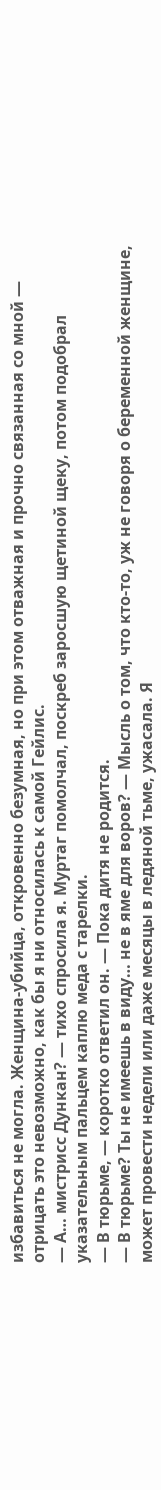избавиться не могла. Женщина-убийца, откровенно безумная, но при этом отважная и прочно связанная со мной — отрицать это невозможно, как бы я ни относилась к самой Гейлис.
— А… мистрисс Дункан? — тихо спросила я. Муртаг помолчал, поскреб заросшую щетиной щеку, потом подобрал указательным пальцем каплю меда с тарелки.
— В тюрьме, — коротко ответил он. — Пока дитя не родится.
— В тюрьме? Ты не имеешь в виду… не в яме для воров? — Мысль о том, что кто-то, уж не говоря о беременной женщине, может провести недели или даже месяцы в ледяной тьме, ужасала. Я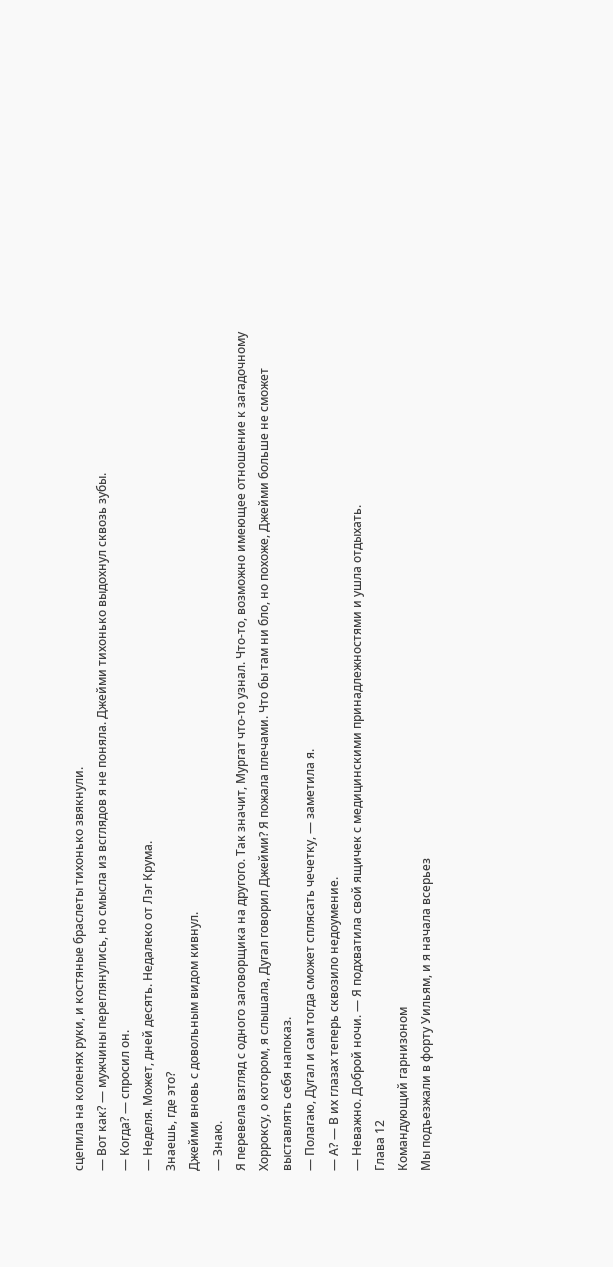сцепила на коленях руки, и костяные браслеты тихонько звякнули.
— Вот как? — мужчины переглянулись, но смысла из всглядов я не поняла. Джейми тихонько выдохнул сквозь зубы.
— Когда? — спросил он.
— Неделя. Может, дней десять. Недалеко от Лэг Крума.
Знаешь, где это?
Джейми вновь с довольным видом кивнул.
— Знаю.
Я перевела взгляд с одного заговорщика на другого. Так значит, Мургат что-то узнал. Что-то, возможно имеющее отношение к загадочному Хорроксу, о котором, я слышала, Дугал говорил Джейми? Я пожала плечами. Что бы там ни бло, но похоже, Джейми больше не сможет выставлять себя напоказ.
— Полагаю, Дугал и сам тогда сможет сплясать чечетку, — заметила я.
— А? — В их глазах теперь сквозило недоумение.
— Неважно. Доброй ночи. — Я подхватила свой ящичек с медицинскими принадлежностями и ушла отдыхать.
Глава 12
Командующий гарнизоном
Мы подъезжали в форту Уильям, и я начала всерьез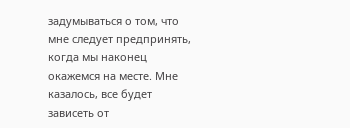задумываться о том, что мне следует предпринять, когда мы наконец окажемся на месте. Мне казалось, все будет зависеть от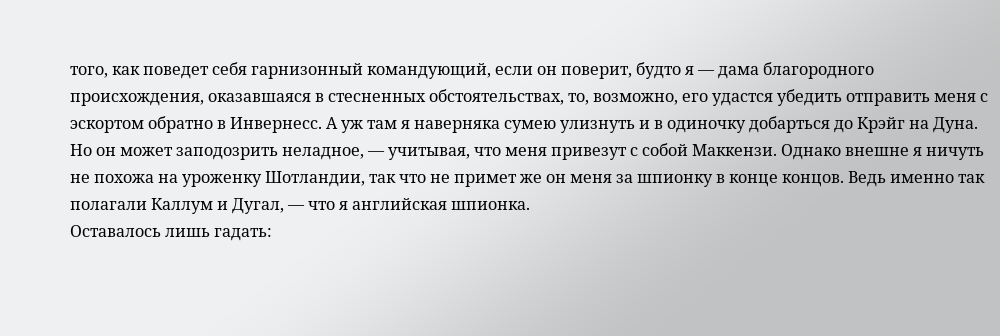того, как поведет себя гарнизонный командующий, если он поверит, будто я — дама благородного происхождения, оказавшаяся в стесненных обстоятельствах, то, возможно, его удастся убедить отправить меня с эскортом обратно в Инвернесс. А уж там я наверняка сумею улизнуть и в одиночку добарться до Крэйг на Дуна.
Но он может заподозрить неладное, — учитывая, что меня привезут с собой Маккензи. Однако внешне я ничуть не похожа на уроженку Шотландии, так что не примет же он меня за шпионку в конце концов. Ведь именно так полагали Каллум и Дугал, — что я английская шпионка.
Оставалось лишь гадать: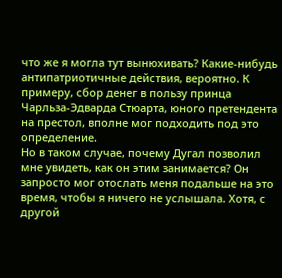что же я могла тут вынюхивать? Какие-нибудь антипатриотичные действия, вероятно. К примеру, сбор денег в пользу принца Чарльза-Эдварда Стюарта, юного претендента на престол, вполне мог подходить под это определение.
Но в таком случае, почему Дугал позволил мне увидеть, как он этим занимается? Он запросто мог отослать меня подальше на это время, чтобы я ничего не услышала. Хотя, с другой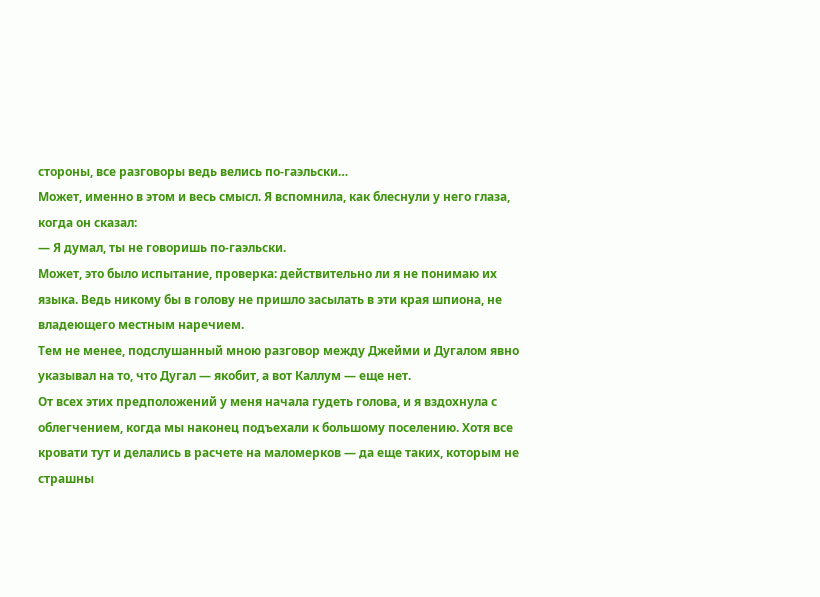стороны, все разговоры ведь велись по-гаэльски…
Может, именно в этом и весь смысл. Я вспомнила, как блеснули у него глаза, когда он сказал:
— Я думал, ты не говоришь по-гаэльски.
Может, это было испытание, проверка: действительно ли я не понимаю их языка. Ведь никому бы в голову не пришло засылать в эти края шпиона, не владеющего местным наречием.
Тем не менее, подслушанный мною разговор между Джейми и Дугалом явно указывал на то, что Дугал — якобит, а вот Каллум — еще нет.
От всех этих предположений у меня начала гудеть голова, и я вздохнула с облегчением, когда мы наконец подъехали к большому поселению. Хотя все кровати тут и делались в расчете на маломерков — да еще таких, которым не страшны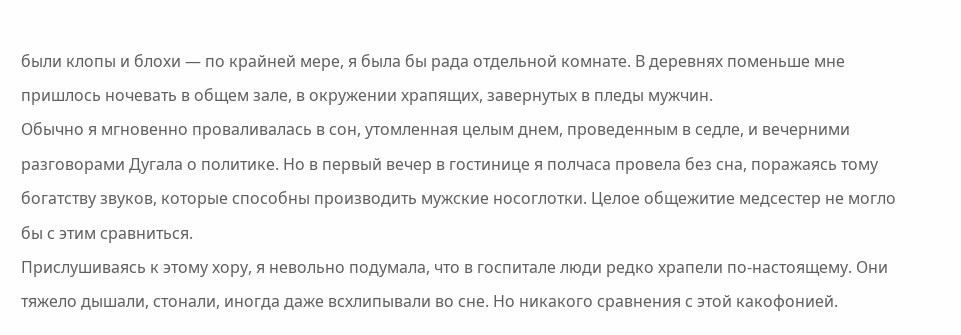были клопы и блохи — по крайней мере, я была бы рада отдельной комнате. В деревнях поменьше мне пришлось ночевать в общем зале, в окружении храпящих, завернутых в пледы мужчин.
Обычно я мгновенно проваливалась в сон, утомленная целым днем, проведенным в седле, и вечерними разговорами Дугала о политике. Но в первый вечер в гостинице я полчаса провела без сна, поражаясь тому богатству звуков, которые способны производить мужские носоглотки. Целое общежитие медсестер не могло бы с этим сравниться.
Прислушиваясь к этому хору, я невольно подумала, что в госпитале люди редко храпели по-настоящему. Они тяжело дышали, стонали, иногда даже всхлипывали во сне. Но никакого сравнения с этой какофонией.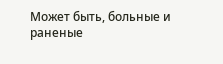Может быть, больные и раненые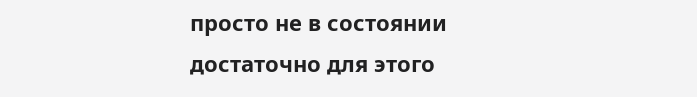просто не в состоянии достаточно для этого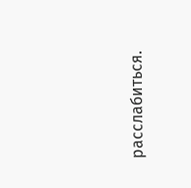расслабиться.